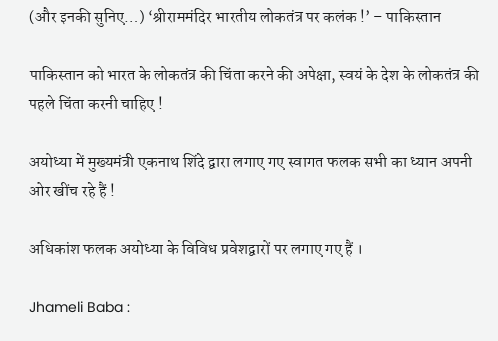(और इनकी सुनिए…) ‘श्रीराममंदिर भारतीय लोकतंत्र पर कलंक !’ – पाकिस्‍तान

पाकिस्‍तान को भारत के लोकतंत्र की चिंता करने की अपेक्षा, स्‍वयं के देश के लोकतंत्र की पहले चिंता करनी चाहिए !

अयोध्या में मुख्यमंत्री एकनाथ शिंदे द्वारा लगाए गए स्वागत फलक सभी का ध्यान अपनी ओर खींच रहे हैं !

अधिकांश फलक अयोध्या के विविध प्रवेशद्वारों पर लगाए गए हैं ।

Jhameli Baba :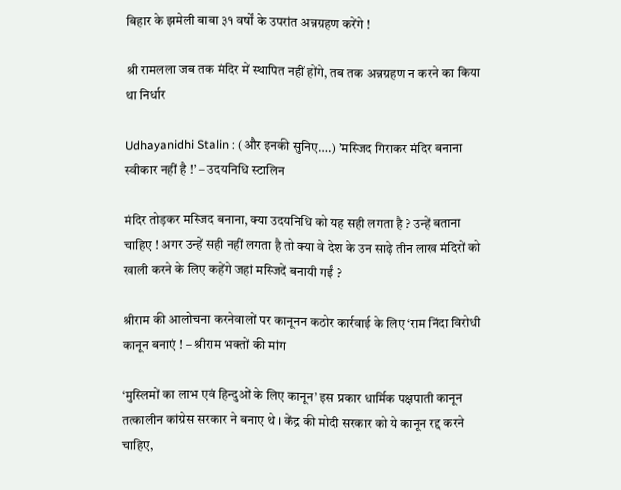बिहार के झमेली बाबा ३१ वर्षों के उपरांत अन्नग्रहण करेंगे !

श्री रामलला जब तक मंदिर में स्थापित नहीं होंगे, तब तक अन्नग्रहण न करने का किया था निर्धार

Udhayanidhi Stalin : (और इनकी सुनिए….) ’मस्‍जिद गिराकर मंदिर बनाना स्‍वीकार नहीं है !’ – उदयनिधि स्‍टालिन

मंदिर तोड़कर मस्‍जिद बनाना, क्‍या उदयनिधि को यह सही लगता है ? उन्‍हें बताना चाहिए ! अगर उन्‍हें सही नहीं लगता है तो क्‍या वे देश के उन साढ़े तीन लाख मंदिरों को खाली करने के लिए कहेंगे जहां मस्‍जिदें बनायी गईं ?

श्रीराम की आलोचना करनेवालों पर कानूनन कठोर कार्रवाई के लिए ‘राम निंदा विरोधी कानून बनाएं ! – श्रीराम भक्‍तों की मांग

‘मुस्‍लिमों का लाभ एवं हिन्‍दुओं के लिए कानून’ इस प्रकार धार्मिक पक्षपाती कानून तत्‍कालीन कांग्रेस सरकार ने बनाए थे । केंद्र की मोदी सरकार को ये कानून रद्द करने चाहिए,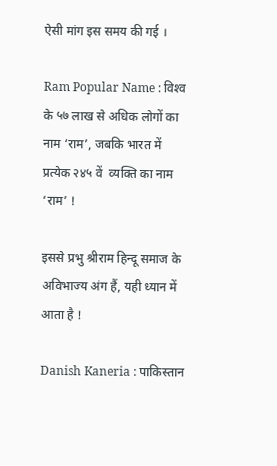ऐसी मांग इस समय की गई ।

Ram Popular Name : विश्‍व के ५७ लाख से अधिक लोगों का नाम ‘राम’, जबकि भारत में प्रत्‍येक २४५ वें  व्‍यक्‍ति का नाम ‘राम’ !

इससे प्रभु श्रीराम हिन्‍दू समाज के अविभाज्‍य अंग हैं, यही ध्‍यान में आता है !

Danish Kaneria : पाकिस्तान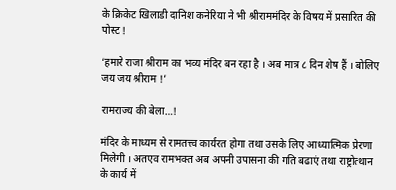के क्रिकेट खिलाडी दानिश कनेरिया ने भी श्रीराममंदिर के विषय में प्रसारित की पोस्ट !

‘हमारे राजा श्रीराम का भव्य मंदिर बन रहा है । अब मात्र ८ दिन शेष हैं । बोलिए जय जय श्रीराम !’

रामराज्य की बेला…!

मंदिर के माध्यम से रामतत्त्व कार्यरत होगा तथा उसके लिए आध्यात्मिक प्रेरणा मिलेगी । अतएव रामभक्त अब अपनी उपासना की गति बढाएं तथा राष्ट्रोत्थान के कार्य में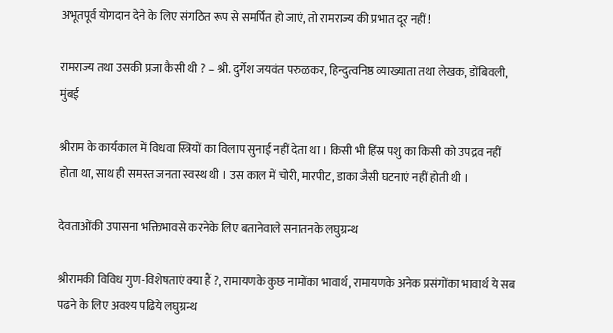अभूतपूर्व योगदान देने के लिए संगठित रूप से समर्पित हो जाएं, तो रामराज्य की प्रभात दूर नहीं !

रामराज्य तथा उसकी प्रजा कैसी थी ? – श्री. दुर्गेश जयवंत परुळकर, हिन्दुत्वनिष्ठ व्याख्याता तथा लेखक, डोंबिवली, मुंबई

श्रीराम के कार्यकाल में विधवा स्त्रियों का विलाप सुनाई नहीं देता था । किसी भी हिंस्र पशु का किसी को उपद्रव नहीं होता था, साथ ही समस्त जनता स्वस्थ थी । उस काल में चोरी, मारपीट, डाका जैसी घटनाएं नहीं होती थी ।

देवताओंकी उपासना भक्तिभावसे करनेके लिए बतानेवाले सनातनके लघुग्रन्थ

श्रीरामकी विविध गुण-विशेषताएं क्या हैं ?, रामायणके कुछ नामोंका भावार्थ, रामायणके अनेक प्रसंगोंका भावार्थ ये सब पढने के लिए अवश्य पढिये लघुग्रन्थ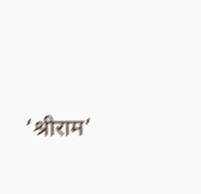‘श्रीराम’